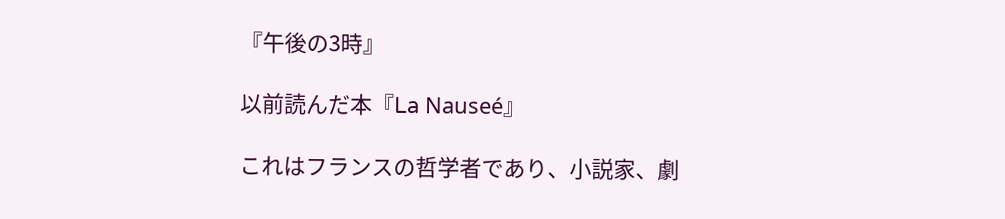『午後の3時』

以前読んだ本『La Nauseé』

これはフランスの哲学者であり、小説家、劇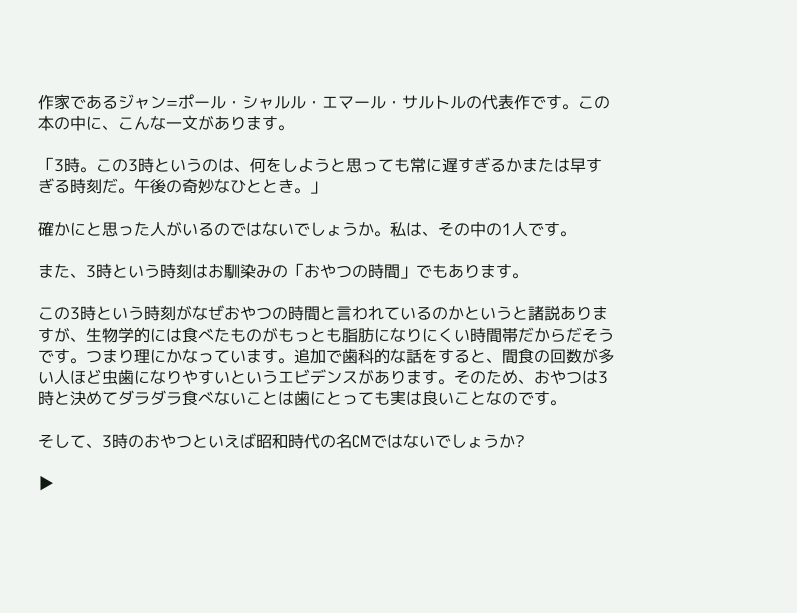作家であるジャン=ポール・シャルル・エマール・サルトルの代表作です。この本の中に、こんな一文があります。

「3時。この3時というのは、何をしようと思っても常に遅すぎるかまたは早すぎる時刻だ。午後の奇妙なひととき。」

確かにと思った人がいるのではないでしょうか。私は、その中の1人です。

また、3時という時刻はお馴染みの「おやつの時間」でもあります。

この3時という時刻がなぜおやつの時間と言われているのかというと諸説ありますが、生物学的には食べたものがもっとも脂肪になりにくい時間帯だからだそうです。つまり理にかなっています。追加で歯科的な話をすると、間食の回数が多い人ほど虫歯になりやすいというエビデンスがあります。そのため、おやつは3時と決めてダラダラ食べないことは歯にとっても実は良いことなのです。

そして、3時のおやつといえば昭和時代の名CMではないでしょうか?

▶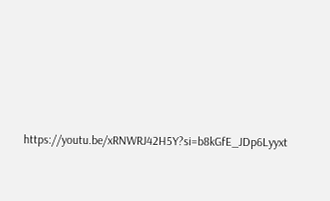https://youtu.be/xRNWRJ42H5Y?si=b8kGfE_JDp6Lyyxt